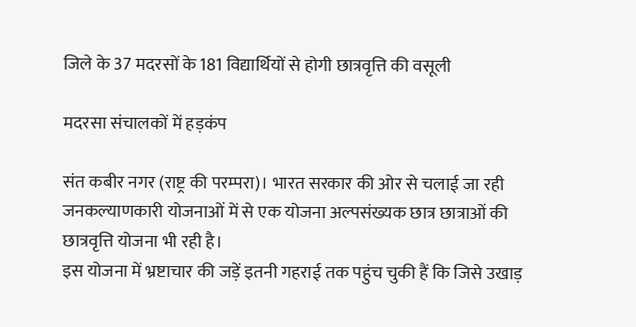जिले के 37 मदरसों के 181 विद्यार्थियों से होगी छात्रवृत्ति की वसूली

मदरसा संचालकों में हड़कंप

संत कबीर नगर (राष्ट्र की परम्परा)। भारत सरकार की ओर से चलाई जा रही जनकल्याणकारी योजनाओं में से एक योजना अल्पसंख्यक छात्र छात्राओं की छात्रवृत्ति योजना भी रही है।
इस योजना में भ्रष्टाचार की जड़ें इतनी गहराई तक पहुंच चुकी हैं कि जिसे उखाड़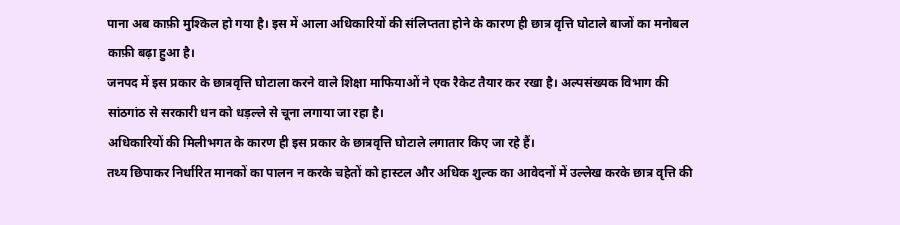पाना अब काफ़ी मुश्किल हो गया है। इस में आला अधिकारियों की संलिप्तता होने के कारण ही छात्र वृत्ति घोटाले बाजों का मनोबल काफ़ी बढ़ा हुआ है।
जनपद में इस प्रकार के छात्रवृत्ति घोटाला करने वाले शिक्षा माफियाओं ने एक रैकेट तैयार कर रखा है। अल्पसंख्यक विभाग की सांठगांठ से सरकारी धन को धड़ल्ले से चूना लगाया जा रहा है।
अधिकारियों की मिलीभगत के कारण ही इस प्रकार के छात्रवृत्ति घोटाले लगातार किए जा रहे हैं।
तथ्य छिपाकर निर्धारित मानकों का पालन न करके चहेतों को हास्टल और अधिक शुल्क का आवेदनों में उल्लेख करके छात्र वृत्ति की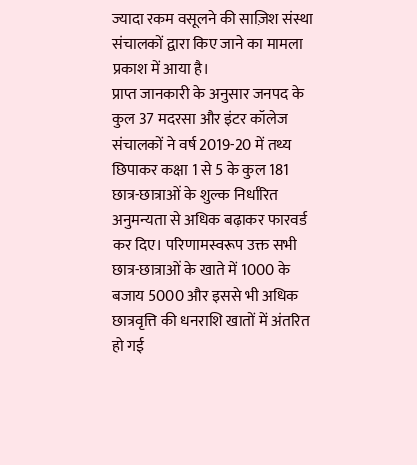ज्यादा रकम वसूलने की साज़िश संस्था संचालकों द्वारा किए जाने का मामला प्रकाश में आया है।
प्राप्त जानकारी के अनुसार जनपद के कुल 37 मदरसा और इंटर कॉलेज संचालकों ने वर्ष 2019-20 में तथ्य छिपाकर कक्षा 1 से 5 के कुल 181 छात्र-छात्राओं के शुल्क निर्धारित अनुमन्यता से अधिक बढ़ाकर फारवर्ड कर दिए। परिणामस्वरूप उक्त सभी छात्र-छात्राओं के खाते में 1000 के बजाय 5000 और इससे भी अधिक छात्रवृत्ति की धनराशि खातों में अंतरित हो गई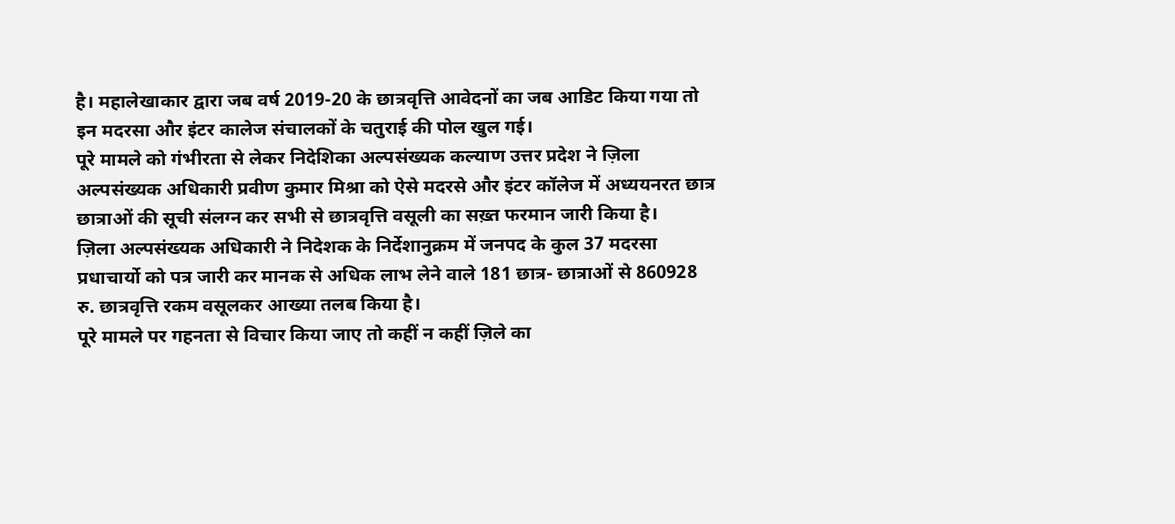है। महालेखाकार द्वारा जब वर्ष 2019-20 के छात्रवृत्ति आवेदनों का जब आडिट किया गया तो इन मदरसा और इंटर कालेज संचालकों के चतुराई की पोल खुल गई।
पूरे मामले को गंभीरता से लेकर निदेशिका अल्पसंख्यक कल्याण उत्तर प्रदेश ने ज़िला अल्पसंख्यक अधिकारी प्रवीण कुमार मिश्रा को ऐसे मदरसे और इंटर कॉलेज में अध्ययनरत छात्र छात्राओं की सूची संलग्न कर सभी से छात्रवृत्ति वसूली का सख़्त फरमान जारी किया है।
ज़िला अल्पसंख्यक अधिकारी ने निदेशक के निर्देशानुक्रम में जनपद के कुल 37 मदरसा प्रधाचार्यो को पत्र जारी कर मानक से अधिक लाभ लेने वाले 181 छात्र- छात्राओं से 860928 रु. छात्रवृत्ति रकम वसूलकर आख्या तलब किया है।
पूरे मामले पर गहनता से विचार किया जाए तो कहीं न कहीं ज़िले का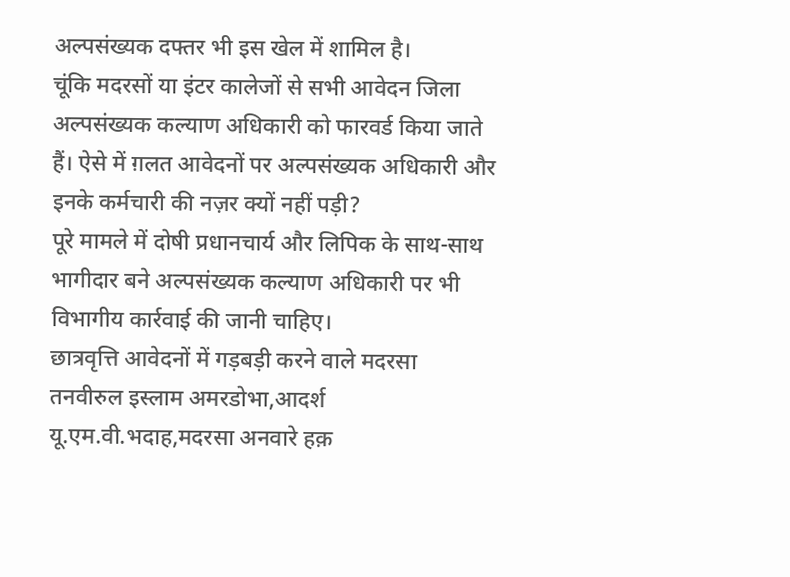अल्पसंख्यक दफ्तर भी इस खेल में शामिल है।
चूंकि मदरसों या इंटर कालेजों से सभी आवेदन जिला अल्पसंख्यक कल्याण अधिकारी को फारवर्ड किया जाते हैं। ऐसे में ग़लत आवेदनों पर अल्पसंख्यक अधिकारी और इनके कर्मचारी की नज़र क्यों नहीं पड़ी?
पूरे मामले में दोषी प्रधानचार्य और लिपिक के साथ-साथ भागीदार बने अल्पसंख्यक कल्याण अधिकारी पर भी विभागीय कार्रवाई की जानी चाहिए।
छात्रवृत्ति आवेदनों में गड़बड़ी करने वाले मदरसा तनवीरुल इस्लाम अमरडोभा,आदर्श यू.एम.वी.भदाह,मदरसा अनवारे हक़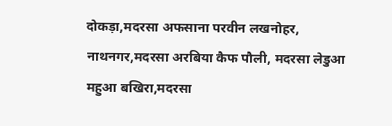दोकड़ा,मदरसा अफसाना परवीन लखनोहर, नाथनगर,मदरसा अरबिया कैफ पौली, मदरसा लेडुआ महुआ बखिरा,मदरसा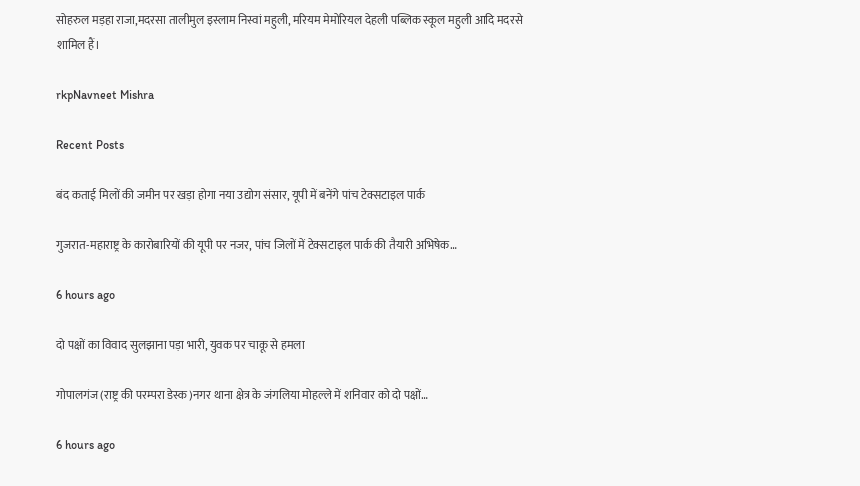सोहरुल मड़हा राजा,मदरसा तालीमुल इस्लाम निस्वां महुली, मरियम मेमोरियल देहली पब्लिक स्कूल महुली आदि मदरसे शामिल हैं।

rkpNavneet Mishra

Recent Posts

बंद कताई मिलों की जमीन पर खड़ा होगा नया उद्योग संसार, यूपी में बनेंगे पांच टेक्सटाइल पार्क

गुजरात-महाराष्ट्र के कारोबारियों की यूपी पर नजर, पांच जिलों में टेक्सटाइल पार्क की तैयारी अभिषेक…

6 hours ago

दो पक्षों का विवाद सुलझाना पड़ा भारी, युवक पर चाकू से हमला

गोपालगंज (राष्ट्र की परम्परा डेस्क)नगर थाना क्षेत्र के जंगलिया मोहल्ले में शनिवार को दो पक्षों…

6 hours ago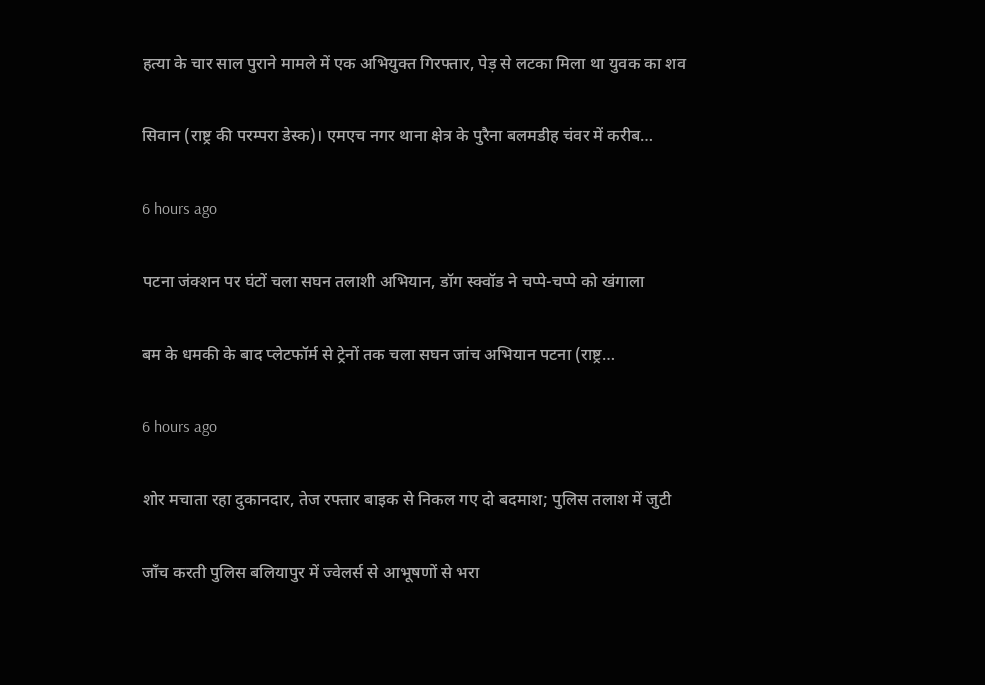हत्या के चार साल पुराने मामले में एक अभियुक्त गिरफ्तार, पेड़ से लटका मिला था युवक का शव

सिवान (राष्ट्र की परम्परा डेस्क)। एमएच नगर थाना क्षेत्र के पुरैना बलमडीह चंवर में करीब…

6 hours ago

पटना जंक्शन पर घंटों चला सघन तलाशी अभियान, डॉग स्क्वॉड ने चप्पे-चप्पे को खंगाला

बम के धमकी के बाद प्लेटफॉर्म से ट्रेनों तक चला सघन जांच अभियान पटना (राष्ट्र…

6 hours ago

शोर मचाता रहा दुकानदार, तेज रफ्तार बाइक से निकल गए दो बदमाश; पुलिस तलाश में जुटी

जाँच करती पुलिस बलियापुर में ज्वेलर्स से आभूषणों से भरा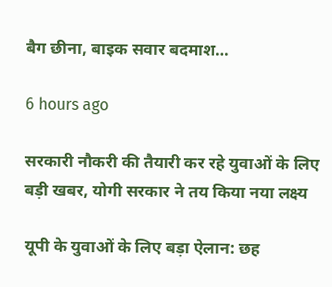बैग छीना, बाइक सवार बदमाश…

6 hours ago

सरकारी नौकरी की तैयारी कर रहे युवाओं के लिए बड़ी खबर, योगी सरकार ने तय किया नया लक्ष्य

यूपी के युवाओं के लिए बड़ा ऐलान: छह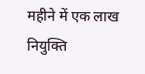महीने में एक लाख नियुक्ति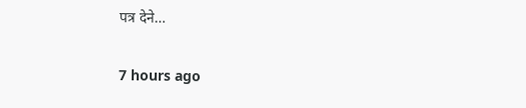पत्र देने…

7 hours ago